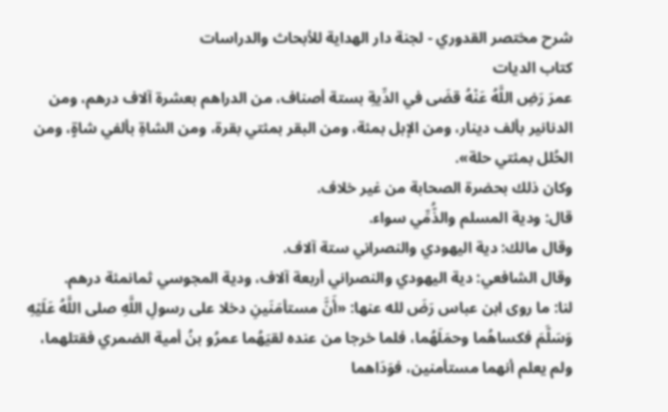شرح مختصر القدوري - لجنة دار الهداية للأبحاث والدراسات
كتاب الديات
عمرَ رَضِ اللَّهُ عَنْهُ قضَى في الدِّيةِ بستة أصناف، من الدراهم بعشرة آلاف درهم، ومن الدنانير بألف دينار، ومن الإبل بمئة، ومن البقر بمئتي بقرة، ومن الشاةِ بألفي شاةٍ، ومن الحُلل بمئتي حلة».
وكان ذلك بحضرة الصحابة من غير خلاف.
قال: ودية المسلم والذُّمِّي سواء.
وقال مالك: دية اليهودي والنصراني ستة آلاف.
وقال الشافعي: دية اليهودي والنصراني أربعة آلاف، ودية المجوسي ثمانمئة درهم.
لنا: ما روى ابن عباس رَضَ لله عنها: «أَنَّ مستأمَنَينِ دخلا على رسولِ اللَّهِ صلى اللَّهُ عَلَيْهِ وَسَلَّمَ فكساهُما وحمَلَهُما، فلما خرجا من عنده لقيَهُما عمرُو بنُ أمية الضمري فقتلهما، ولم يعلم أنهما مستأمنين، فوَدَاهما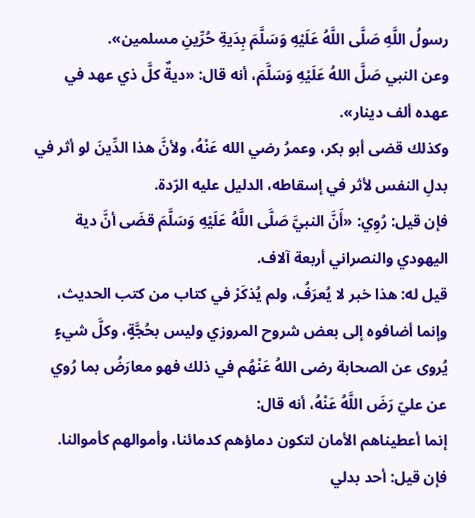رسولُ اللَّهِ صَلَّى اللَّهُ عَلَيْهِ وَسَلَّمَ بِدَيةِ حُرِّينِ مسلمين».
وعن النبي صَلَّ اللهُ عَلَيْهِ وَسَلَّمَ، أنه قال: «ديةٌ كلَّ ذي عهد في عهده ألف دينار».
وكذلك قضى أبو بكر، وعمرُ رضي الله عَنْهُ، ولأنَّ هذا الدِّينَ لو أثر في بدلِ النفس لأثر في إسقاطه، الدليل عليه الرّدة.
فإن قيل: رُوِي: «أَنَّ النبيَّ صَلَّى اللَّهُ عَلَيْهِ وَسَلَّمَ قضَى أنَّ دية اليهودي والنصراني أربعة آلاف.
قيل له: هذا خبر لا يُعرَفُ، ولم يُذكَرْ في كتاب من كتب الحديث، وإنما أضافوه إلى بعض شروح المروزي وليس بحُجَّةٍ، وكلَّ شيءٍ يُروى عن الصحابة رضى اللهُ عَنْهُم في ذلك فهو معارَضُ بما رُوي عن عليّ رَضَ اللَّهُ عَنْهُ، أنه قال:
إنما أعطيناهم الأمان لتكون دماؤهم كدمائنا، وأموالهم كأموالنا.
فإن قيل: أحد بدلي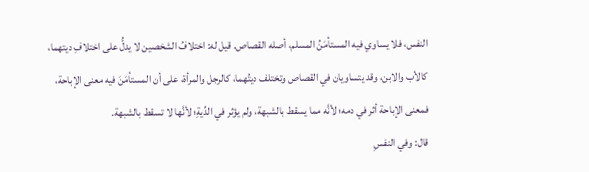النفس، فلا يساوي فيه المستأمَنُ المسلم، أصله القصاص. قيل له: اختلافُ الشخصين لا يدلُّ على اختلافِ ديتهما، كالأب والابن، وقد يتساويان في القصاص وتختلف ديتُهما، كالرجل والمرأة، على أن المستأمَنَ فيه معنى الإباحة، فمعنى الإباحة أثر في دمه؛ لأنَّه مما يسقط بالشبهة، ولم يؤثر في الدِّيةِ؛ لأنَّها لا تسقط بالشبهة.
قال: وفي النفسِ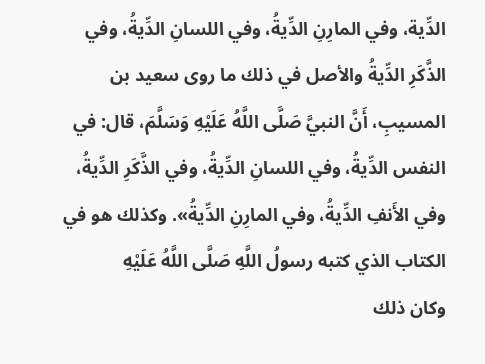الدِّية، وفي المارِنِ الدِّيةُ، وفي اللسانِ الدِّيةُ، وفي الذَّكَرِ الدِّيةُ والأصل في ذلك ما روى سعيد بن المسيبِ، أَنَّ النبيَّ صَلَّى اللَّهُ عَلَيْهِ وَسَلَّمَ، قال: في النفس الدِّيةُ، وفي اللسانِ الدِّيةُ، وفي الذَّكَرِ الدِّيةُ، وفي الأَنفِ الدِّيةُ، وفي المارِنِ الدِّيةُ». وكذلك هو في الكتاب الذي كتبه رسولُ اللَّهِ صَلَّى اللَّهُ عَلَيْهِ
وكان ذلك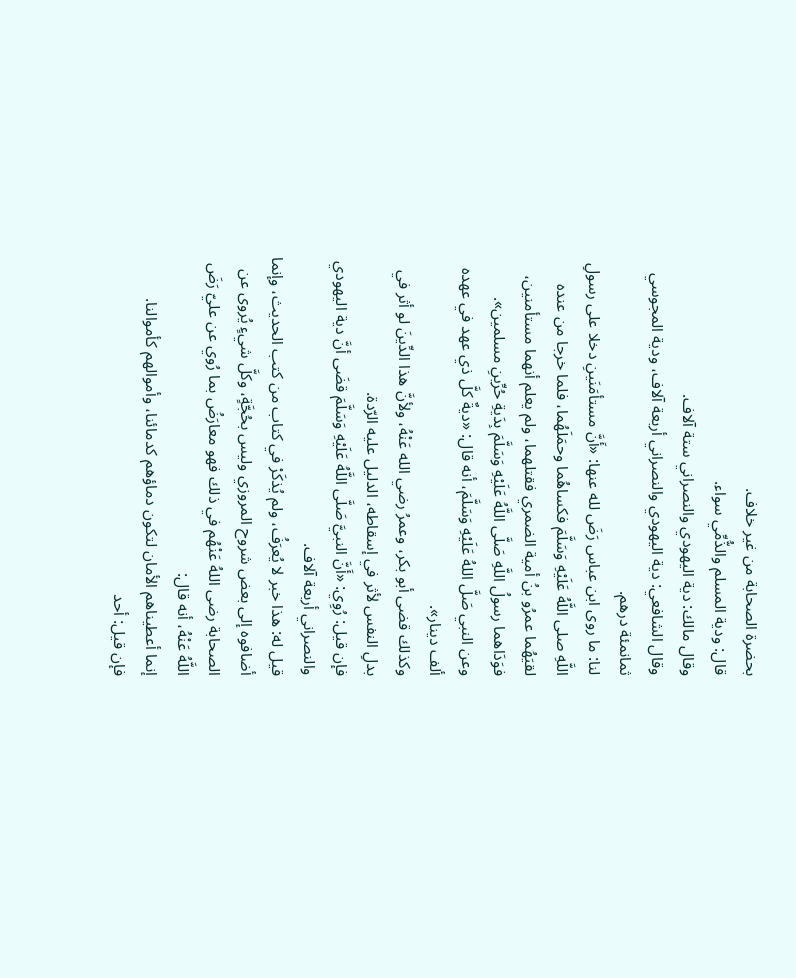بحضرة الصحابة من غير خلاف.
قال: ودية المسلم والذُّمِّي سواء.
وقال مالك: دية اليهودي والنصراني ستة آلاف.
وقال الشافعي: دية اليهودي والنصراني أربعة آلاف، ودية المجوسي ثمانمئة درهم.
لنا: ما روى ابن عباس رَضَ لله عنها: «أَنَّ مستأمَنَينِ دخلا على رسولِ اللَّهِ صلى اللَّهُ عَلَيْهِ وَسَلَّمَ فكساهُما وحمَلَهُما، فلما خرجا من عنده لقيَهُما عمرُو بنُ أمية الضمري فقتلهما، ولم يعلم أنهما مستأمنين، فوَدَاهما رسولُ اللَّهِ صَلَّى اللَّهُ عَلَيْهِ وَسَلَّمَ بِدَيةِ حُرِّينِ مسلمين».
وعن النبي صَلَّ اللهُ عَلَيْهِ وَسَلَّمَ، أنه قال: «ديةٌ كلَّ ذي عهد في عهده ألف دينار».
وكذلك قضى أبو بكر، وعمرُ رضي الله عَنْهُ، ولأنَّ هذا الدِّينَ لو أثر في بدلِ النفس لأثر في إسقاطه، الدليل عليه الرّدة.
فإن قيل: رُوِي: «أَنَّ النبيَّ صَلَّى اللَّهُ عَلَيْهِ وَسَلَّمَ قضَى أنَّ دية اليهودي والنصراني أربعة آلاف.
قيل له: هذا خبر لا يُعرَفُ، ولم يُذكَرْ في كتاب من كتب الحديث، وإنما أضافوه إلى بعض شروح المروزي وليس بحُجَّةٍ، وكلَّ شيءٍ يُروى عن الصحابة رضى اللهُ عَنْهُم في ذلك فهو معارَضُ بما رُوي عن عليّ رَضَ اللَّهُ عَنْهُ، أنه قال:
إنما أعطيناهم الأمان لتكون دماؤهم كدمائنا، وأموالهم كأموالنا.
فإن قيل: أحد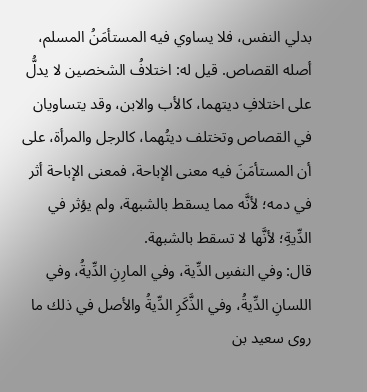بدلي النفس، فلا يساوي فيه المستأمَنُ المسلم، أصله القصاص. قيل له: اختلافُ الشخصين لا يدلُّ على اختلافِ ديتهما، كالأب والابن، وقد يتساويان في القصاص وتختلف ديتُهما، كالرجل والمرأة، على أن المستأمَنَ فيه معنى الإباحة، فمعنى الإباحة أثر في دمه؛ لأنَّه مما يسقط بالشبهة، ولم يؤثر في الدِّيةِ؛ لأنَّها لا تسقط بالشبهة.
قال: وفي النفسِ الدِّية، وفي المارِنِ الدِّيةُ، وفي اللسانِ الدِّيةُ، وفي الذَّكَرِ الدِّيةُ والأصل في ذلك ما روى سعيد بن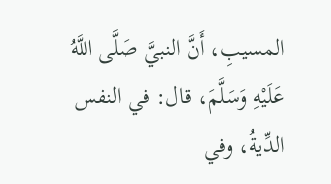المسيبِ، أَنَّ النبيَّ صَلَّى اللَّهُ عَلَيْهِ وَسَلَّمَ، قال: في النفس الدِّيةُ، وفي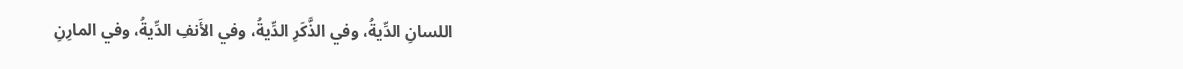اللسانِ الدِّيةُ، وفي الذَّكَرِ الدِّيةُ، وفي الأَنفِ الدِّيةُ، وفي المارِنِ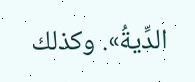الدِّيةُ». وكذلك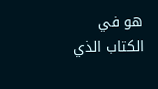هو في الكتاب الذي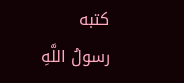كتبه رسولُ اللَّهِ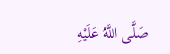صَلَّى اللَّهُ عَلَيْهِ